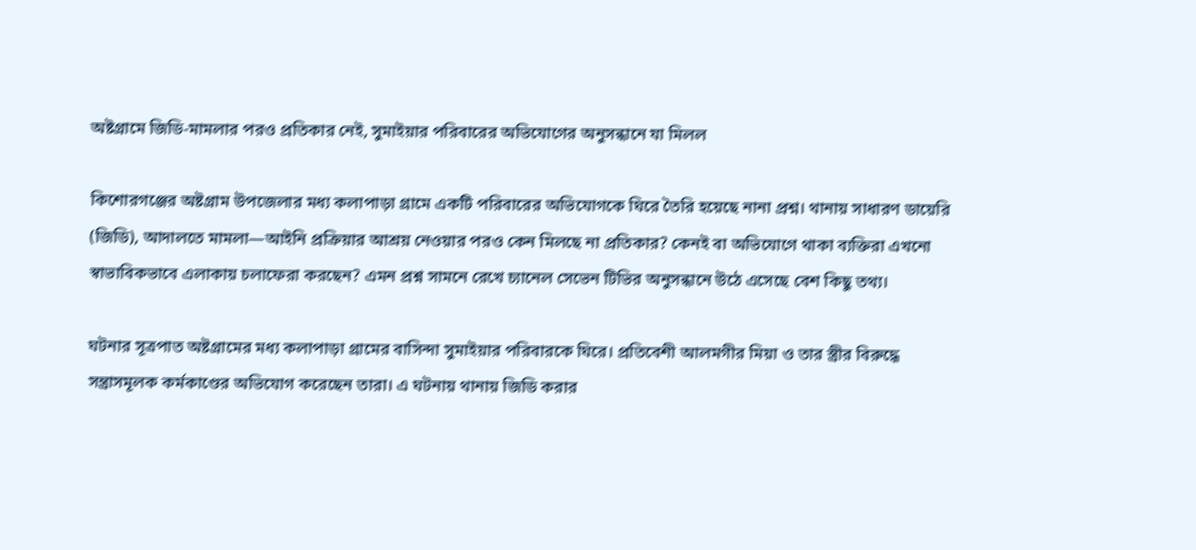অষ্টগ্রামে জিডি-মামলার পরও প্রতিকার নেই, সুমাইয়ার পরিবারের অভিযোগের অনুসন্ধানে যা মিলল

কিশোরগঞ্জের অষ্টগ্রাম উপজেলার মধ্য কলাপাড়া গ্রামে একটি পরিবারের অভিযোগকে ঘিরে তৈরি হয়েছে নানা প্রশ্ন। থানায় সাধারণ ডায়েরি (জিডি), আদালতে মামলা—আইনি প্রক্রিয়ার আশ্রয় নেওয়ার পরও কেন মিলছে না প্রতিকার? কেনই বা অভিযোগে থাকা ব্যক্তিরা এখনো স্বাভাবিকভাবে এলাকায় চলাফেরা করছেন? এমন প্রশ্ন সামনে রেখে চ্যানেল সেভেন টিভির অনুসন্ধানে উঠে এসেছে বেশ কিছু তথ্য।

ঘটনার সূত্রপাত অষ্টগ্রামের মধ্য কলাপাড়া গ্রামের বাসিন্দা সুমাইয়ার পরিবারকে ঘিরে। প্রতিবেশী আলমগীর মিয়া ও তার স্ত্রীর বিরুদ্ধে সন্ত্রাসমূলক কর্মকাণ্ডের অভিযোগ করেছেন তারা। এ ঘটনায় থানায় জিডি করার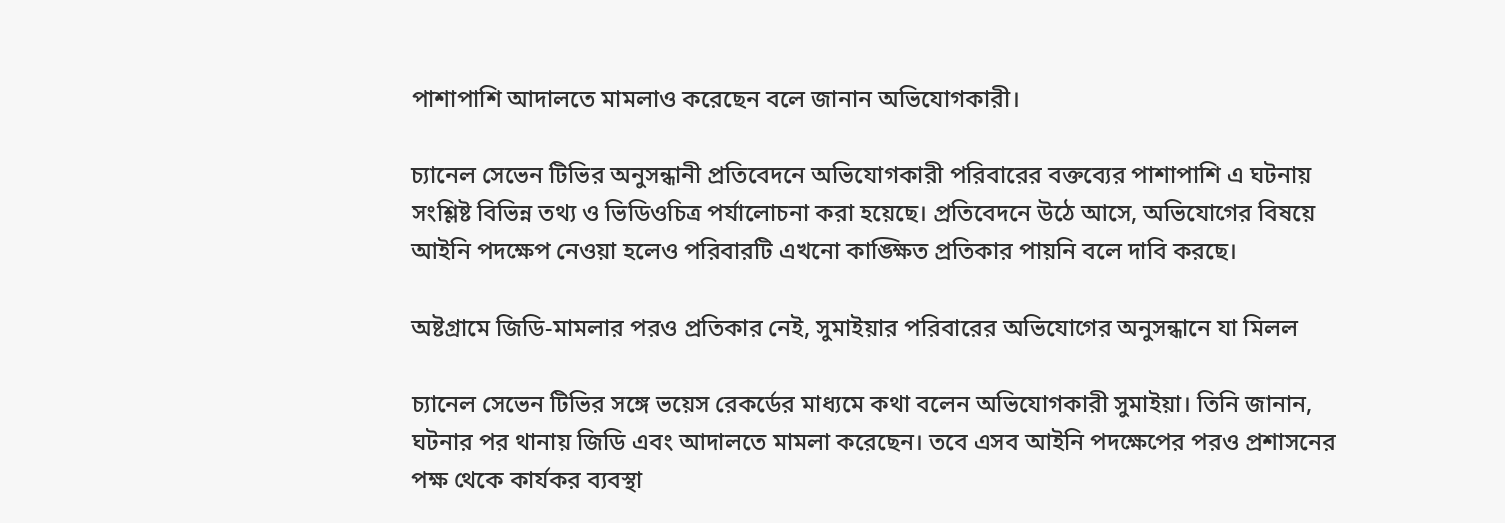পাশাপাশি আদালতে মামলাও করেছেন বলে জানান অভিযোগকারী।

চ্যানেল সেভেন টিভির অনুসন্ধানী প্রতিবেদনে অভিযোগকারী পরিবারের বক্তব্যের পাশাপাশি এ ঘটনায় সংশ্লিষ্ট বিভিন্ন তথ্য ও ভিডিওচিত্র পর্যালোচনা করা হয়েছে। প্রতিবেদনে উঠে আসে, অভিযোগের বিষয়ে আইনি পদক্ষেপ নেওয়া হলেও পরিবারটি এখনো কাঙ্ক্ষিত প্রতিকার পায়নি বলে দাবি করছে।

অষ্টগ্রামে জিডি-মামলার পরও প্রতিকার নেই, সুমাইয়ার পরিবারের অভিযোগের অনুসন্ধানে যা মিলল

চ্যানেল সেভেন টিভির সঙ্গে ভয়েস রেকর্ডের মাধ্যমে কথা বলেন অভিযোগকারী সুমাইয়া। তিনি জানান, ঘটনার পর থানায় জিডি এবং আদালতে মামলা করেছেন। তবে এসব আইনি পদক্ষেপের পরও প্রশাসনের পক্ষ থেকে কার্যকর ব্যবস্থা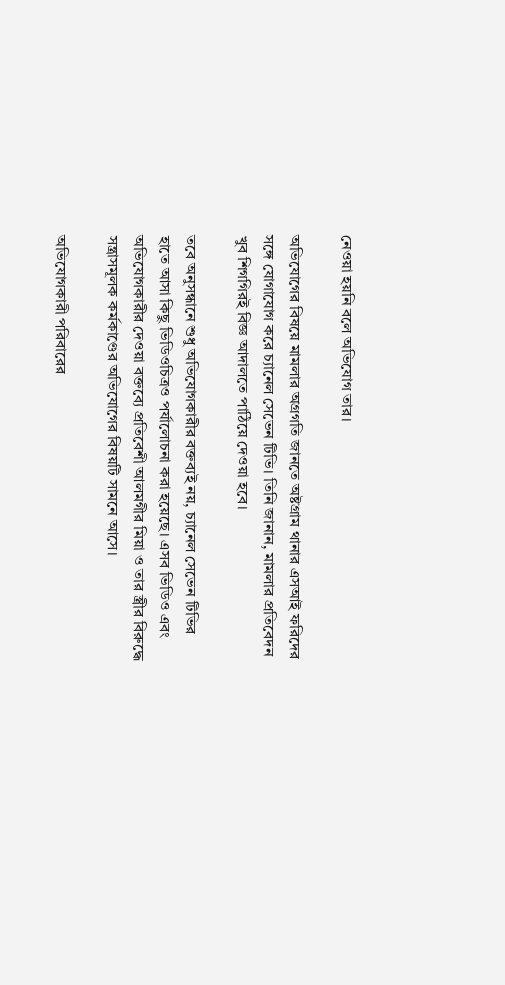নেওয়া হয়নি বলে অভিযোগ তার।

অভিযোগের বিষয়ে মামলার অগ্রগতি জানতে অষ্টগ্রাম থানার এসআই ফরিদের সঙ্গে যোগাযোগ করে চ্যানেল সেভেন টিভি। তিনি জানান, মামলার প্রতিবেদন খুব শিগগিরই বিজ্ঞ আদালতে পাঠিয়ে দেওয়া হবে।

তবে অনুসন্ধানে শুধু অভিযোগকারীর বক্তব্যই নয়, চ্যানেল সেভেন টিভির হাতে আসা কিছু ভিডিওচিত্রও পর্যালোচনা করা হয়েছে। এসব ভিডিও এবং অভিযোগকারীর দেওয়া বক্তব্যে প্রতিবেশী আলমগীর মিয়া ও তার স্ত্রীর বিরুদ্ধে সন্ত্রাসমূলক কর্মকাণ্ডের অভিযোগের বিষয়টি সামনে আসে।

অভিযোগকারী পরিবারের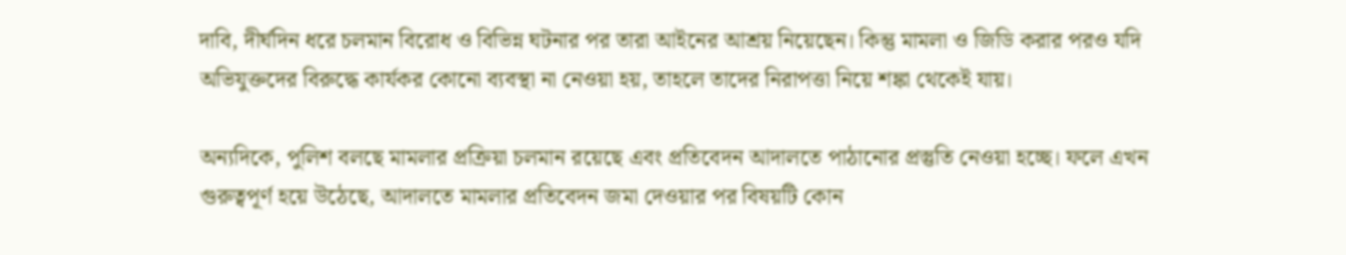দাবি, দীর্ঘদিন ধরে চলমান বিরোধ ও বিভিন্ন ঘটনার পর তারা আইনের আশ্রয় নিয়েছেন। কিন্তু মামলা ও জিডি করার পরও যদি অভিযুক্তদের বিরুদ্ধে কার্যকর কোনো ব্যবস্থা না নেওয়া হয়, তাহলে তাদের নিরাপত্তা নিয়ে শঙ্কা থেকেই যায়।

অন্যদিকে, পুলিশ বলছে মামলার প্রক্রিয়া চলমান রয়েছে এবং প্রতিবেদন আদালতে পাঠানোর প্রস্তুতি নেওয়া হচ্ছে। ফলে এখন গুরুত্বপূর্ণ হয়ে উঠেছে, আদালতে মামলার প্রতিবেদন জমা দেওয়ার পর বিষয়টি কোন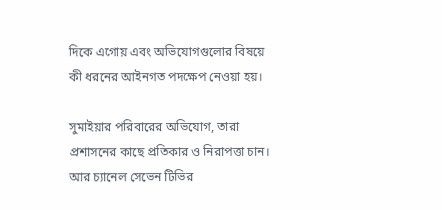দিকে এগোয় এবং অভিযোগগুলোর বিষয়ে কী ধরনের আইনগত পদক্ষেপ নেওয়া হয়।

সুমাইয়ার পরিবারের অভিযোগ, তারা প্রশাসনের কাছে প্রতিকার ও নিরাপত্তা চান। আর চ্যানেল সেভেন টিভির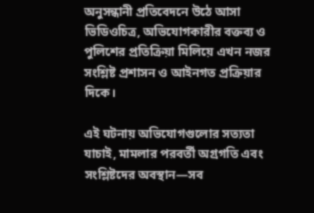অনুসন্ধানী প্রতিবেদনে উঠে আসা ভিডিওচিত্র, অভিযোগকারীর বক্তব্য ও পুলিশের প্রতিক্রিয়া মিলিয়ে এখন নজর সংশ্লিষ্ট প্রশাসন ও আইনগত প্রক্রিয়ার দিকে।

এই ঘটনায় অভিযোগগুলোর সত্যতা যাচাই, মামলার পরবর্তী অগ্রগতি এবং সংশ্লিষ্টদের অবস্থান—সব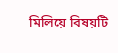মিলিয়ে বিষয়টি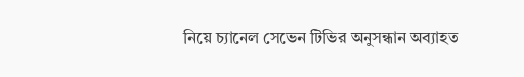নিয়ে চ্যানেল সেভেন টিভির অনুসন্ধান অব্যাহত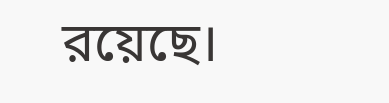রয়েছে।